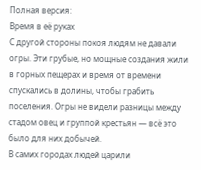Полная версия:
Время в её руках
С другой стороны покоя людям не давали огры. Эти грубые, но мощные создания жили в горных пещерах и время от времени спускались в долины, чтобы грабить поселения. Огры не видели разницы между стадом овец и группой крестьян — всё это было для них добычей.
В самих городах людей царили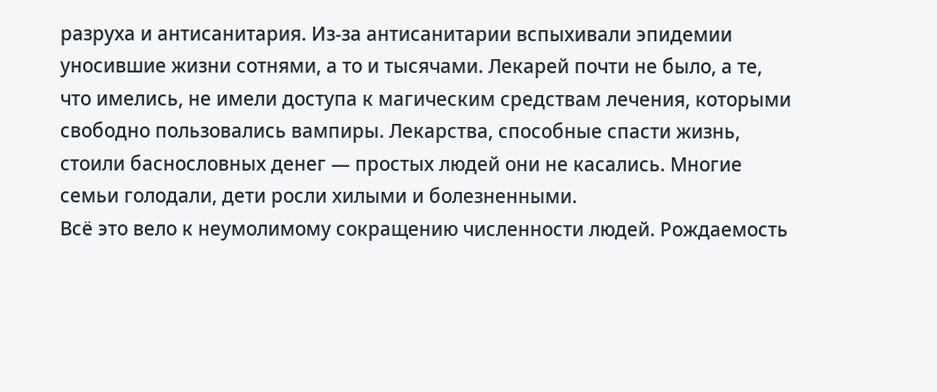разруха и антисанитария. Из‑за антисанитарии вспыхивали эпидемии уносившие жизни сотнями, а то и тысячами. Лекарей почти не было, а те, что имелись, не имели доступа к магическим средствам лечения, которыми свободно пользовались вампиры. Лекарства, способные спасти жизнь, стоили баснословных денег — простых людей они не касались. Многие семьи голодали, дети росли хилыми и болезненными.
Всё это вело к неумолимому сокращению численности людей. Рождаемость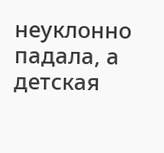неуклонно падала, а детская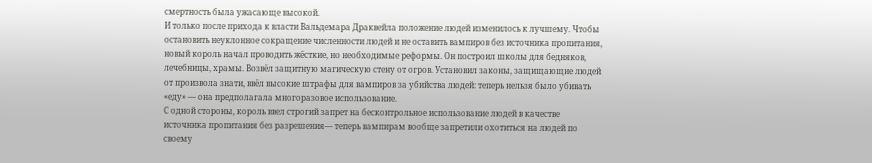смертность была ужасающе высокой.
И только после прихода к власти Вальдемара Драквейла положение людей изменилось к лучшему. Чтобы остановить неуклонное сокращение численности людей и не оставить вампиров без источника пропитания, новый король начал проводить жёсткие, но необходимые реформы. Он построил школы для бедняков, лечебницы, храмы. Возвёл защитную магическую стену от огров. Установил законы, защищающие людей от произвола знати, ввёл высокие штрафы для вампиров за убийства людей: теперь нельзя было убивать «еду» — она предполагала многоразовое использование.
С одной стороны, король ввел строгий запрет на бесконтрольное использование людей в качестве источника пропитания без разрешения— теперь вампирам вообще запретили охотиться на людей по своему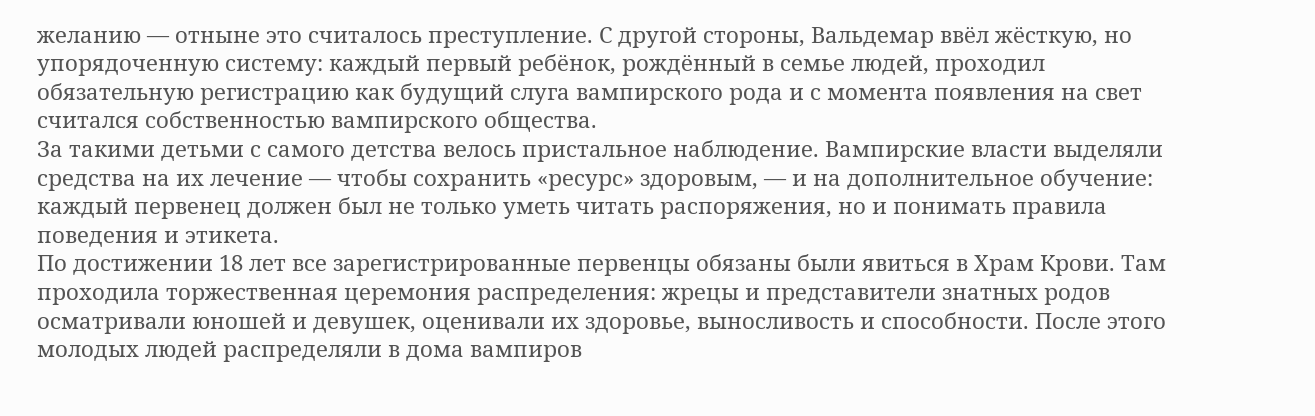желанию — отныне это считалось преступление. С другой стороны, Вальдемар ввёл жёсткую, но упорядоченную систему: каждый первый ребёнок, рождённый в семье людей, проходил обязательную регистрацию как будущий слуга вампирского рода и с момента появления на свет считался собственностью вампирского общества.
За такими детьми с самого детства велось пристальное наблюдение. Вампирские власти выделяли средства на их лечение — чтобы сохранить «ресурс» здоровым, — и на дополнительное обучение: каждый первенец должен был не только уметь читать распоряжения, но и понимать правила поведения и этикета.
По достижении 18 лет все зарегистрированные первенцы обязаны были явиться в Храм Крови. Там проходила торжественная церемония распределения: жрецы и представители знатных родов осматривали юношей и девушек, оценивали их здоровье, выносливость и способности. После этого молодых людей распределяли в дома вампиров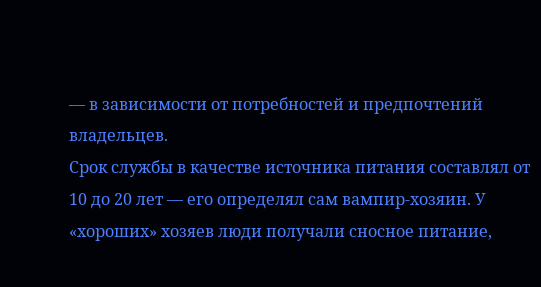— в зависимости от потребностей и предпочтений владельцев.
Срок службы в качестве источника питания составлял от 10 до 20 лет — его определял сам вампир‑хозяин. У «хороших» хозяев люди получали сносное питание,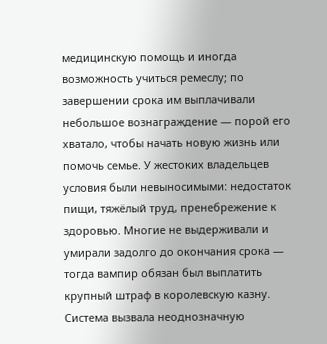медицинскую помощь и иногда возможность учиться ремеслу; по завершении срока им выплачивали небольшое вознаграждение — порой его хватало, чтобы начать новую жизнь или помочь семье. У жестоких владельцев условия были невыносимыми: недостаток пищи, тяжёлый труд, пренебрежение к здоровью. Многие не выдерживали и умирали задолго до окончания срока — тогда вампир обязан был выплатить крупный штраф в королевскую казну.
Система вызвала неоднозначную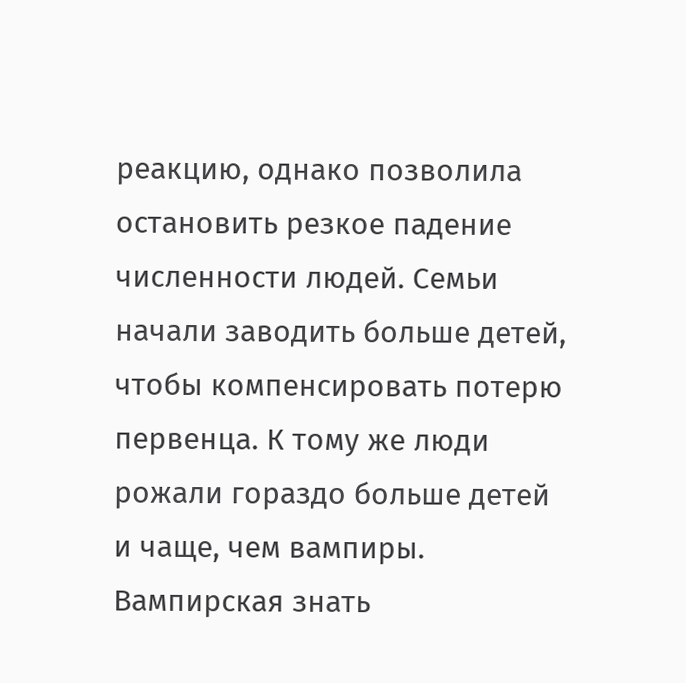реакцию, однако позволила остановить резкое падение численности людей. Семьи начали заводить больше детей, чтобы компенсировать потерю первенца. К тому же люди рожали гораздо больше детей и чаще, чем вампиры. Вампирская знать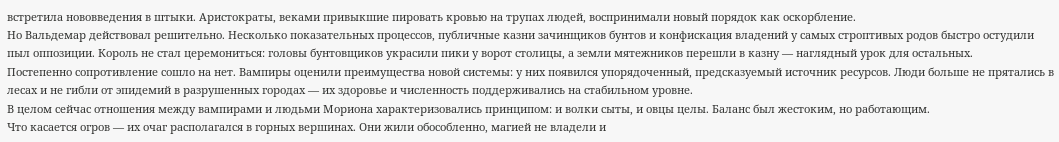встретила нововведения в штыки. Аристократы, веками привыкшие пировать кровью на трупах людей, воспринимали новый порядок как оскорбление.
Но Вальдемар действовал решительно. Несколько показательных процессов, публичные казни зачинщиков бунтов и конфискация владений у самых строптивых родов быстро остудили пыл оппозиции. Король не стал церемониться: головы бунтовщиков украсили пики у ворот столицы, а земли мятежников перешли в казну — наглядный урок для остальных.
Постепенно сопротивление сошло на нет. Вампиры оценили преимущества новой системы: у них появился упорядоченный, предсказуемый источник ресурсов. Люди больше не прятались в лесах и не гибли от эпидемий в разрушенных городах — их здоровье и численность поддерживались на стабильном уровне.
В целом сейчас отношения между вампирами и людьми Мориона характеризовались принципом: и волки сыты, и овцы целы. Баланс был жестоким, но работающим.
Что касается огров — их очаг располагался в горных вершинах. Они жили обособленно, магией не владели и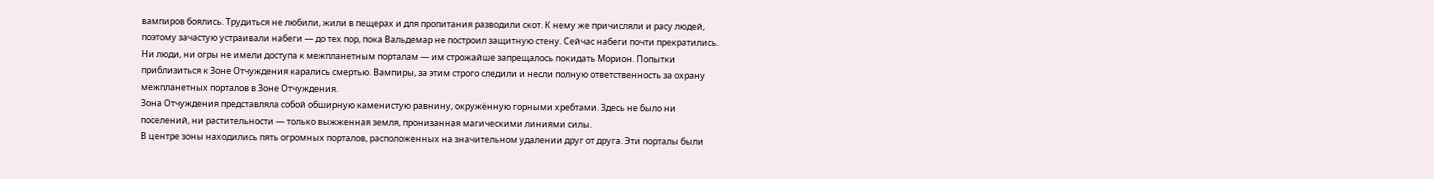вампиров боялись. Трудиться не любили, жили в пещерах и для пропитания разводили скот. К нему же причисляли и расу людей, поэтому зачастую устраивали набеги — до тех пор, пока Вальдемар не построил защитную стену. Сейчас набеги почти прекратились.
Ни люди, ни огры не имели доступа к межпланетным порталам — им строжайше запрещалось покидать Морион. Попытки приблизиться к Зоне Отчуждения карались смертью. Вампиры, за этим строго следили и несли полную ответственность за охрану межпланетных порталов в Зоне Отчуждения.
Зона Отчуждения представляла собой обширную каменистую равнину, окружённую горными хребтами. Здесь не было ни поселений, ни растительности — только выжженная земля, пронизанная магическими линиями силы.
В центре зоны находились пять огромных порталов, расположенных на значительном удалении друг от друга. Эти порталы были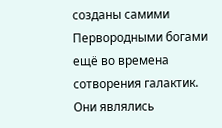созданы самими Первородными богами ещё во времена сотворения галактик. Они являлись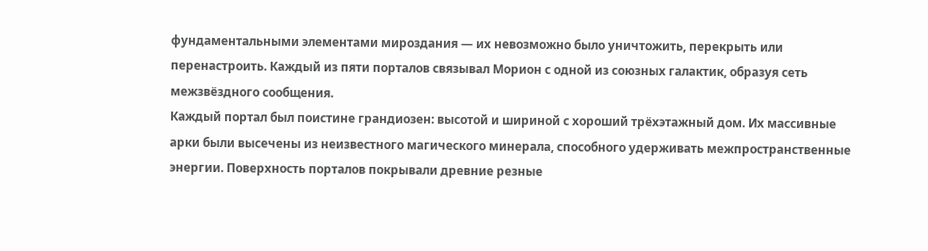фундаментальными элементами мироздания — их невозможно было уничтожить, перекрыть или перенастроить. Каждый из пяти порталов связывал Морион с одной из союзных галактик, образуя сеть межзвёздного сообщения.
Каждый портал был поистине грандиозен: высотой и шириной с хороший трёхэтажный дом. Их массивные арки были высечены из неизвестного магического минерала, способного удерживать межпространственные энергии. Поверхность порталов покрывали древние резные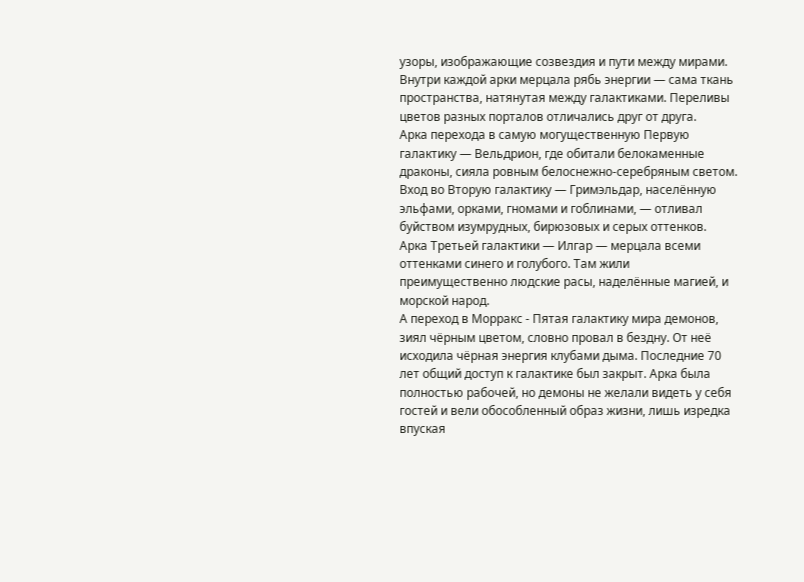узоры, изображающие созвездия и пути между мирами.
Внутри каждой арки мерцала рябь энергии — сама ткань пространства, натянутая между галактиками. Переливы цветов разных порталов отличались друг от друга.
Арка перехода в самую могущественную Первую галактику — Вельдрион, где обитали белокаменные драконы, сияла ровным белоснежно‑серебряным светом.
Вход во Вторую галактику — Гримэльдар, населённую эльфами, орками, гномами и гоблинами, — отливал буйством изумрудных, бирюзовых и серых оттенков.
Арка Третьей галактики — Илгар — мерцала всеми оттенками синего и голубого. Там жили преимущественно людские расы, наделённые магией, и морской народ.
А переход в Морракс - Пятая галактику мира демонов, зиял чёрным цветом, словно провал в бездну. От неё исходила чёрная энергия клубами дыма. Последние 70 лет общий доступ к галактике был закрыт. Арка была полностью рабочей, но демоны не желали видеть у себя гостей и вели обособленный образ жизни, лишь изредка впуская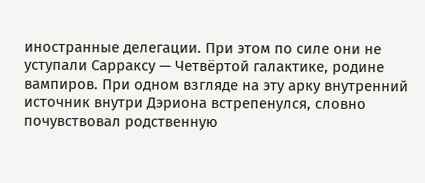иностранные делегации. При этом по силе они не уступали Сарраксу — Четвёртой галактике, родине вампиров. При одном взгляде на эту арку внутренний источник внутри Дэриона встрепенулся, словно почувствовал родственную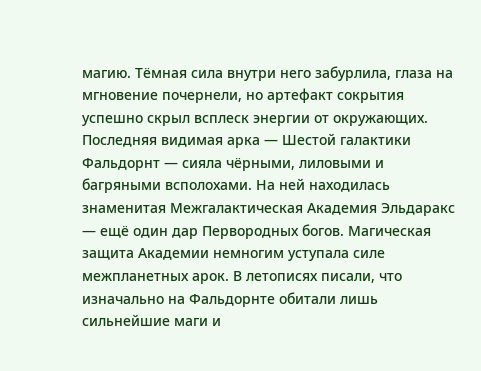магию. Тёмная сила внутри него забурлила, глаза на мгновение почернели, но артефакт сокрытия успешно скрыл всплеск энергии от окружающих.
Последняя видимая арка — Шестой галактики Фальдорнт — сияла чёрными, лиловыми и багряными всполохами. На ней находилась знаменитая Межгалактическая Академия Эльдаракс — ещё один дар Первородных богов. Магическая защита Академии немногим уступала силе межпланетных арок. В летописях писали, что изначально на Фальдорнте обитали лишь сильнейшие маги и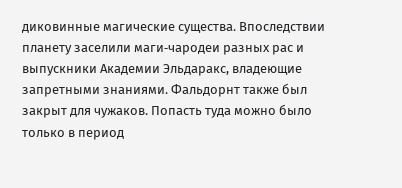диковинные магические существа. Впоследствии планету заселили маги‑чародеи разных рас и выпускники Академии Эльдаракс, владеющие запретными знаниями. Фальдорнт также был закрыт для чужаков. Попасть туда можно было только в период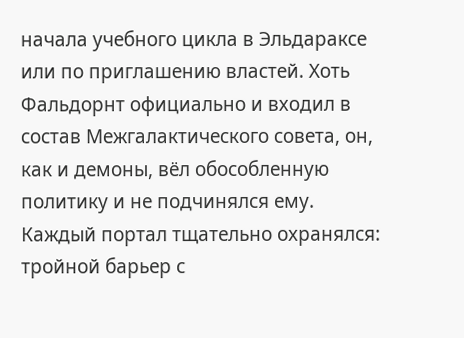начала учебного цикла в Эльдараксе или по приглашению властей. Хоть Фальдорнт официально и входил в состав Межгалактического совета, он, как и демоны, вёл обособленную политику и не подчинялся ему.
Каждый портал тщательно охранялся: тройной барьер с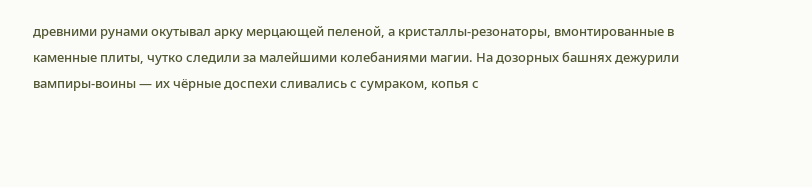древними рунами окутывал арку мерцающей пеленой, а кристаллы‑резонаторы, вмонтированные в каменные плиты, чутко следили за малейшими колебаниями магии. На дозорных башнях дежурили вампиры‑воины — их чёрные доспехи сливались с сумраком, копья с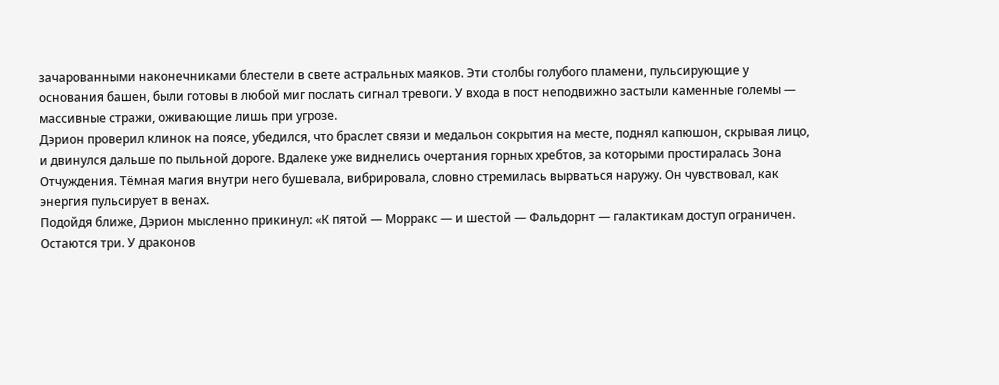зачарованными наконечниками блестели в свете астральных маяков. Эти столбы голубого пламени, пульсирующие у основания башен, были готовы в любой миг послать сигнал тревоги. У входа в пост неподвижно застыли каменные големы — массивные стражи, оживающие лишь при угрозе.
Дэрион проверил клинок на поясе, убедился, что браслет связи и медальон сокрытия на месте, поднял капюшон, скрывая лицо, и двинулся дальше по пыльной дороге. Вдалеке уже виднелись очертания горных хребтов, за которыми простиралась Зона Отчуждения. Тёмная магия внутри него бушевала, вибрировала, словно стремилась вырваться наружу. Он чувствовал, как энергия пульсирует в венах.
Подойдя ближе, Дэрион мысленно прикинул: «К пятой — Морракс — и шестой — Фальдорнт — галактикам доступ ограничен. Остаются три. У драконов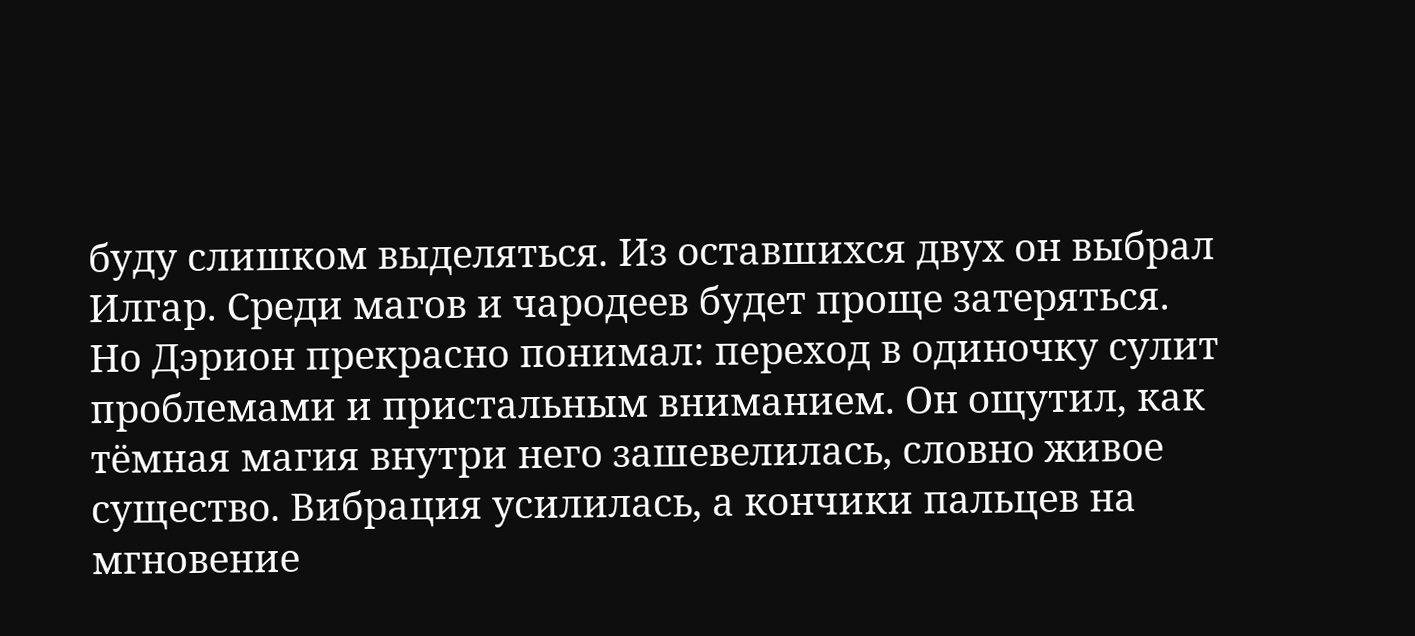буду слишком выделяться. Из оставшихся двух он выбрал Илгар. Среди магов и чародеев будет проще затеряться.
Но Дэрион прекрасно понимал: переход в одиночку сулит проблемами и пристальным вниманием. Он ощутил, как тёмная магия внутри него зашевелилась, словно живое существо. Вибрация усилилась, а кончики пальцев на мгновение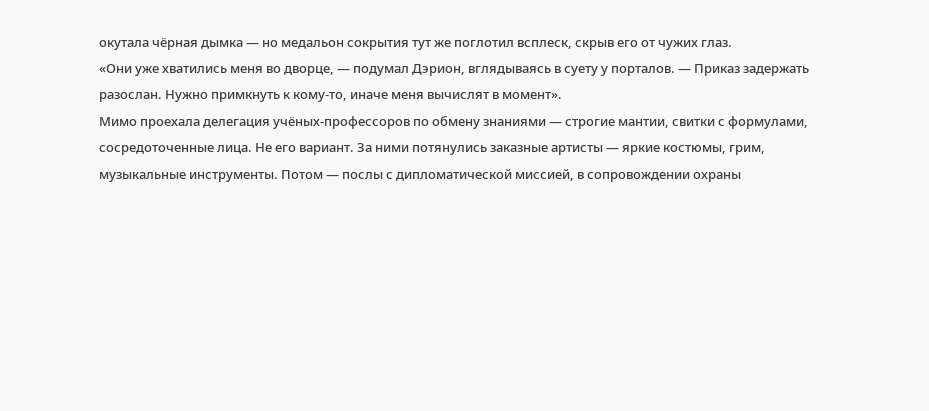окутала чёрная дымка — но медальон сокрытия тут же поглотил всплеск, скрыв его от чужих глаз.
«Они уже хватились меня во дворце, — подумал Дэрион, вглядываясь в суету у порталов. — Приказ задержать разослан. Нужно примкнуть к кому‑то, иначе меня вычислят в момент».
Мимо проехала делегация учёных‑профессоров по обмену знаниями — строгие мантии, свитки с формулами, сосредоточенные лица. Не его вариант. За ними потянулись заказные артисты — яркие костюмы, грим, музыкальные инструменты. Потом — послы с дипломатической миссией, в сопровождении охраны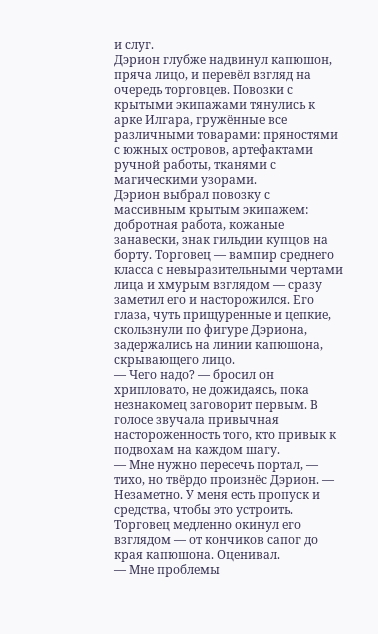и слуг.
Дэрион глубже надвинул капюшон, пряча лицо, и перевёл взгляд на очередь торговцев. Повозки с крытыми экипажами тянулись к арке Илгара, гружённые все различными товарами: пряностями с южных островов, артефактами ручной работы, тканями с магическими узорами.
Дэрион выбрал повозку с массивным крытым экипажем: добротная работа, кожаные занавески, знак гильдии купцов на борту. Торговец — вампир среднего класса с невыразительными чертами лица и хмурым взглядом — сразу заметил его и насторожился. Его глаза, чуть прищуренные и цепкие, скользнули по фигуре Дэриона, задержались на линии капюшона, скрывающего лицо.
— Чего надо? — бросил он хрипловато, не дожидаясь, пока незнакомец заговорит первым. В голосе звучала привычная настороженность того, кто привык к подвохам на каждом шагу.
— Мне нужно пересечь портал, — тихо, но твёрдо произнёс Дэрион. — Незаметно. У меня есть пропуск и средства, чтобы это устроить.
Торговец медленно окинул его взглядом — от кончиков сапог до края капюшона. Оценивал.
— Мне проблемы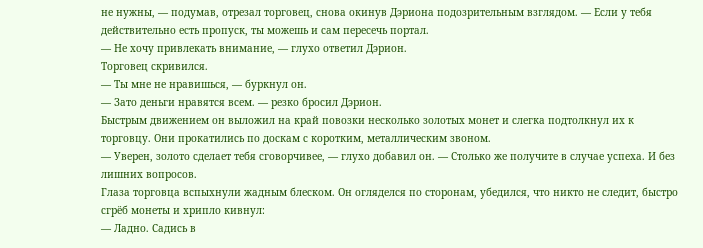не нужны, — подумав, отрезал торговец, снова окинув Дэриона подозрительным взглядом. — Если у тебя действительно есть пропуск, ты можешь и сам пересечь портал.
— Не хочу привлекать внимание, — глухо ответил Дэрион.
Торговец скривился.
— Ты мне не нравишься, — буркнул он.
— Зато деньги нравятся всем. — резко бросил Дэрион.
Быстрым движением он выложил на край повозки несколько золотых монет и слегка подтолкнул их к торговцу. Они прокатились по доскам с коротким, металлическим звоном.
— Уверен, золото сделает тебя сговорчивее, — глухо добавил он. — Столько же получите в случае успеха. И без лишних вопросов.
Глаза торговца вспыхнули жадным блеском. Он огляделся по сторонам, убедился, что никто не следит, быстро сгрёб монеты и хрипло кивнул:
— Ладно. Садись в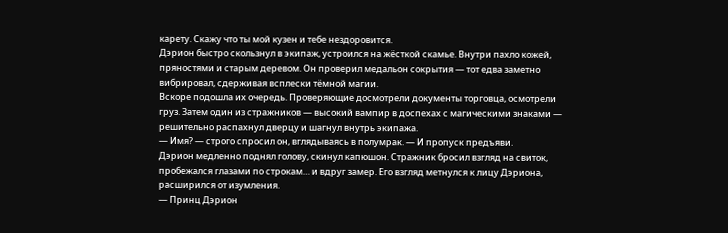карету. Скажу что ты мой кузен и тебе нездоровится.
Дэрион быстро скользнул в экипаж, устроился на жёсткой скамье. Внутри пахло кожей, пряностями и старым деревом. Он проверил медальон сокрытия — тот едва заметно вибрировал, сдерживая всплески тёмной магии.
Вскоре подошла их очередь. Проверяющие досмотрели документы торговца, осмотрели груз. Затем один из стражников — высокий вампир в доспехах с магическими знаками — решительно распахнул дверцу и шагнул внутрь экипажа.
— Имя? — строго спросил он, вглядываясь в полумрак. — И пропуск предъяви.
Дэрион медленно поднял голову, скинул капюшон. Стражник бросил взгляд на свиток, пробежался глазами по строкам… и вдруг замер. Его взгляд метнулся к лицу Дэриона, расширился от изумления.
— Принц Дэрион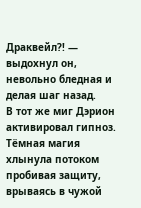Драквейл?! — выдохнул он, невольно бледная и делая шаг назад.
В тот же миг Дэрион активировал гипноз. Тёмная магия хлынула потоком пробивая защиту, врываясь в чужой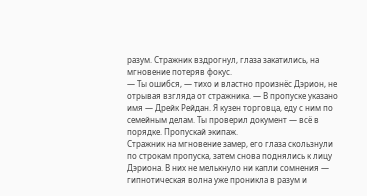разум. Стражник вздрогнул, глаза закатились, на мгновение потеряв фокус.
— Ты ошибся, — тихо и властно произнёс Дэрион, не отрывая взгляда от стражника. — В пропуске указано имя — Дрейк Рейдан. Я кузен торговца, еду с ним по семейным делам. Ты проверил документ — всё в порядке. Пропускай экипаж.
Стражник на мгновение замер, его глаза скользнули по строкам пропуска, затем снова поднялись к лицу Дэриона. В них не мелькнуло ни капли сомнения — гипнотическая волна уже проникла в разум и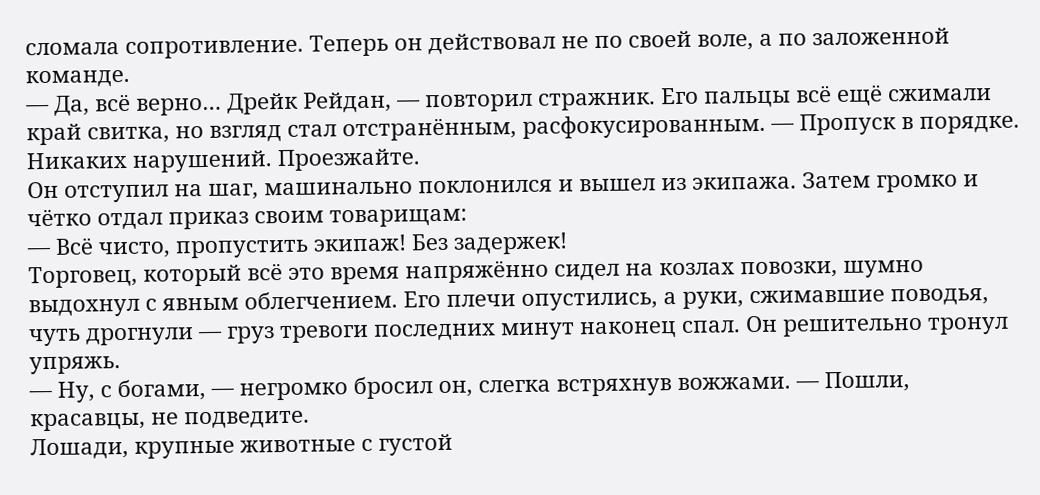сломала сопротивление. Теперь он действовал не по своей воле, а по заложенной команде.
— Да, всё верно… Дрейк Рейдан, — повторил стражник. Его пальцы всё ещё сжимали край свитка, но взгляд стал отстранённым, расфокусированным. — Пропуск в порядке. Никаких нарушений. Проезжайте.
Он отступил на шаг, машинально поклонился и вышел из экипажа. Затем громко и чётко отдал приказ своим товарищам:
— Всё чисто, пропустить экипаж! Без задержек!
Торговец, который всё это время напряжённо сидел на козлах повозки, шумно выдохнул с явным облегчением. Его плечи опустились, а руки, сжимавшие поводья, чуть дрогнули — груз тревоги последних минут наконец спал. Он решительно тронул упряжь.
— Ну, с богами, — негромко бросил он, слегка встряхнув вожжами. — Пошли, красавцы, не подведите.
Лошади, крупные животные с густой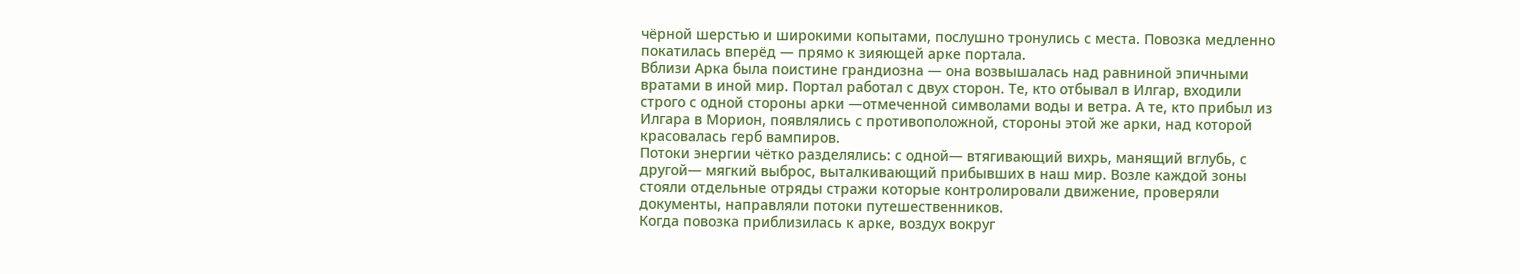чёрной шерстью и широкими копытами, послушно тронулись с места. Повозка медленно покатилась вперёд — прямо к зияющей арке портала.
Вблизи Арка была поистине грандиозна — она возвышалась над равниной эпичными вратами в иной мир. Портал работал с двух сторон. Те, кто отбывал в Илгар, входили строго с одной стороны арки —отмеченной символами воды и ветра. А те, кто прибыл из Илгара в Морион, появлялись с противоположной, стороны этой же арки, над которой красовалась герб вампиров.
Потоки энергии чётко разделялись: с одной— втягивающий вихрь, манящий вглубь, с другой— мягкий выброс, выталкивающий прибывших в наш мир. Возле каждой зоны стояли отдельные отряды стражи которые контролировали движение, проверяли документы, направляли потоки путешественников.
Когда повозка приблизилась к арке, воздух вокруг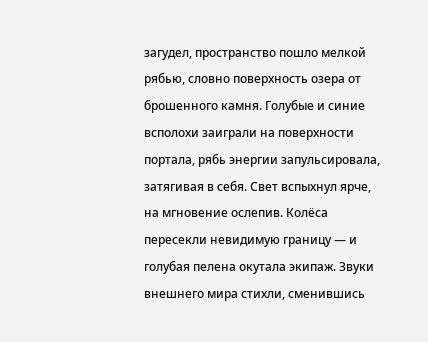загудел, пространство пошло мелкой рябью, словно поверхность озера от брошенного камня. Голубые и синие всполохи заиграли на поверхности портала, рябь энергии запульсировала, затягивая в себя. Свет вспыхнул ярче, на мгновение ослепив. Колёса пересекли невидимую границу — и голубая пелена окутала экипаж. Звуки внешнего мира стихли, сменившись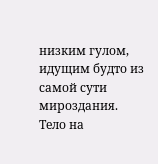низким гулом, идущим будто из самой сути мироздания.
Тело на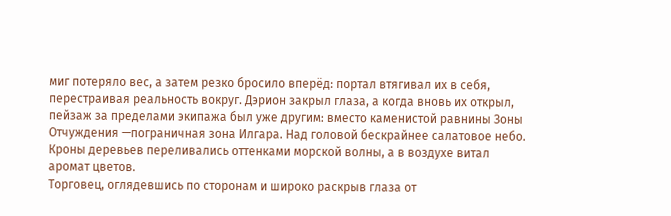миг потеряло вес, а затем резко бросило вперёд: портал втягивал их в себя, перестраивая реальность вокруг. Дэрион закрыл глаза, а когда вновь их открыл, пейзаж за пределами экипажа был уже другим: вместо каменистой равнины Зоны Отчуждения —пограничная зона Илгара. Над головой бескрайнее салатовое небо. Кроны деревьев переливались оттенками морской волны, а в воздухе витал аромат цветов.
Торговец, оглядевшись по сторонам и широко раскрыв глаза от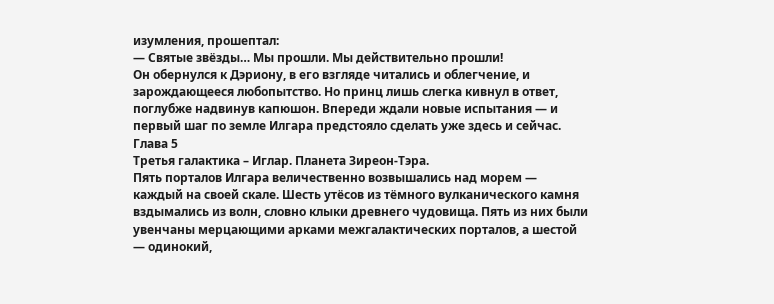изумления, прошептал:
— Святые звёзды… Мы прошли. Мы действительно прошли!
Он обернулся к Дэриону, в его взгляде читались и облегчение, и зарождающееся любопытство. Но принц лишь слегка кивнул в ответ, поглубже надвинув капюшон. Впереди ждали новые испытания — и первый шаг по земле Илгара предстояло сделать уже здесь и сейчас.
Глава 5
Третья галактика – Иглар. Планета Зиреон-Тэра.
Пять порталов Илгара величественно возвышались над морем — каждый на своей скале. Шесть утёсов из тёмного вулканического камня вздымались из волн, словно клыки древнего чудовища. Пять из них были увенчаны мерцающими арками межгалактических порталов, а шестой — одинокий,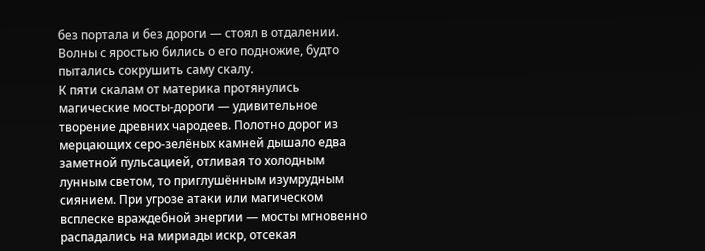без портала и без дороги — стоял в отдалении. Волны с яростью бились о его подножие, будто пытались сокрушить саму скалу.
К пяти скалам от материка протянулись магические мосты-дороги — удивительное творение древних чародеев. Полотно дорог из мерцающих серо‑зелёных камней дышало едва заметной пульсацией, отливая то холодным лунным светом, то приглушённым изумрудным сиянием. При угрозе атаки или магическом всплеске враждебной энергии — мосты мгновенно распадались на мириады искр, отсекая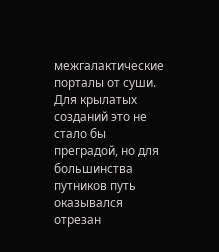межгалактические порталы от суши. Для крылатых созданий это не стало бы преградой, но для большинства путников путь оказывался отрезан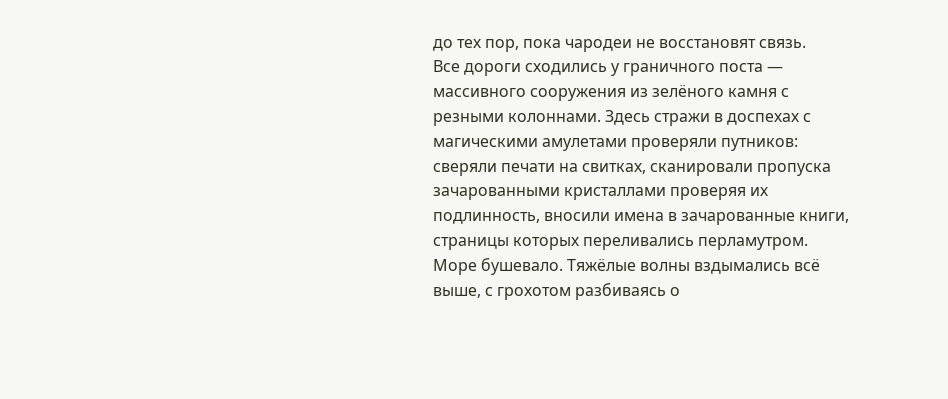до тех пор, пока чародеи не восстановят связь.
Все дороги сходились у граничного поста — массивного сооружения из зелёного камня с резными колоннами. Здесь стражи в доспехах с магическими амулетами проверяли путников: сверяли печати на свитках, сканировали пропуска зачарованными кристаллами проверяя их подлинность, вносили имена в зачарованные книги, страницы которых переливались перламутром.
Море бушевало. Тяжёлые волны вздымались всё выше, с грохотом разбиваясь о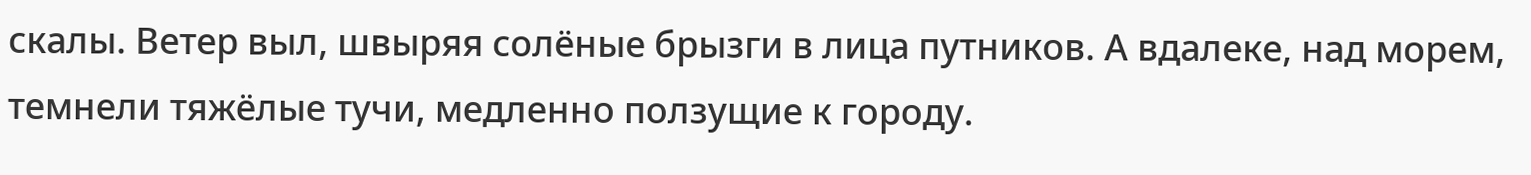скалы. Ветер выл, швыряя солёные брызги в лица путников. А вдалеке, над морем, темнели тяжёлые тучи, медленно ползущие к городу.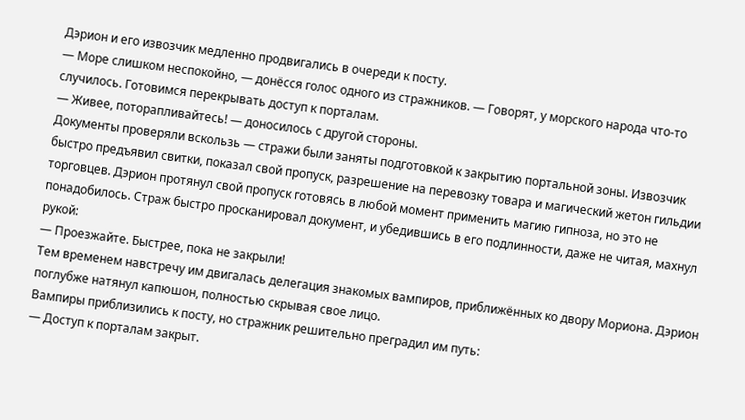Дэрион и его извозчик медленно продвигались в очереди к посту.
— Море слишком неспокойно, — донёсся голос одного из стражников. — Говорят, у морского народа что‑то случилось. Готовимся перекрывать доступ к порталам.
— Живее, поторапливайтесь! — доносилось с другой стороны.
Документы проверяли вскользь — стражи были заняты подготовкой к закрытию портальной зоны. Извозчик быстро предъявил свитки, показал свой пропуск, разрешение на перевозку товара и магический жетон гильдии торговцев. Дэрион протянул свой пропуск готовясь в любой момент применить магию гипноза, но это не понадобилось. Страж быстро просканировал документ, и убедившись в его подлинности, даже не читая, махнул рукой:
— Проезжайте. Быстрее, пока не закрыли!
Тем временем навстречу им двигалась делегация знакомых вампиров, приближённых ко двору Мориона. Дэрион поглубже натянул капюшон, полностью скрывая свое лицо.
Вампиры приблизились к посту, но стражник решительно преградил им путь:
— Доступ к порталам закрыт.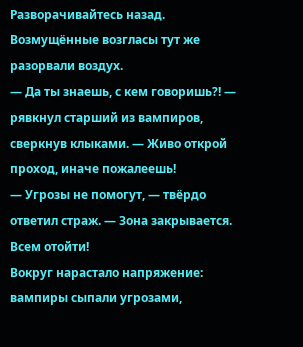Разворачивайтесь назад.
Возмущённые возгласы тут же разорвали воздух.
— Да ты знаешь, с кем говоришь?! — рявкнул старший из вампиров, сверкнув клыками. — Живо открой проход, иначе пожалеешь!
— Угрозы не помогут, — твёрдо ответил страж. — Зона закрывается. Всем отойти!
Вокруг нарастало напряжение: вампиры сыпали угрозами,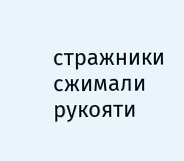стражники сжимали рукояти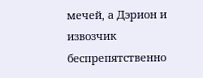мечей, а Дэрион и извозчик беспрепятственно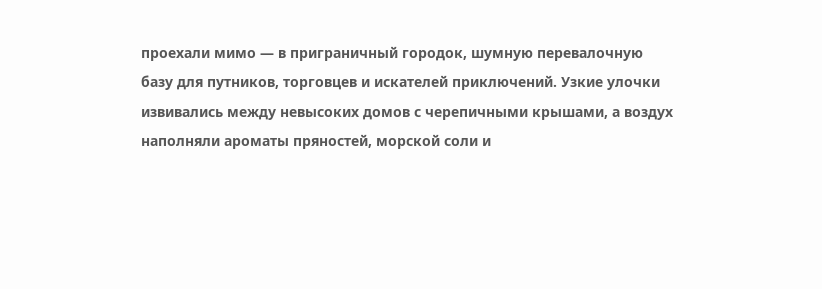проехали мимо — в приграничный городок, шумную перевалочную базу для путников, торговцев и искателей приключений. Узкие улочки извивались между невысоких домов с черепичными крышами, а воздух наполняли ароматы пряностей, морской соли и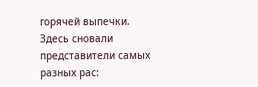горячей выпечки.
Здесь сновали представители самых разных рас: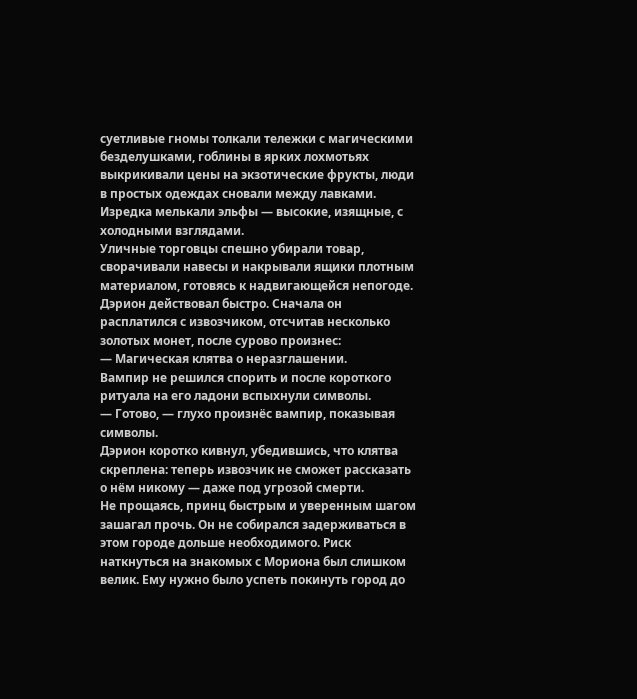суетливые гномы толкали тележки с магическими безделушками, гоблины в ярких лохмотьях выкрикивали цены на экзотические фрукты, люди в простых одеждах сновали между лавками. Изредка мелькали эльфы — высокие, изящные, с холодными взглядами.
Уличные торговцы спешно убирали товар, сворачивали навесы и накрывали ящики плотным материалом, готовясь к надвигающейся непогоде.
Дэрион действовал быстро. Сначала он расплатился с извозчиком, отсчитав несколько золотых монет, после сурово произнес:
— Магическая клятва о неразглашении.
Вампир не решился спорить и после короткого ритуала на его ладони вспыхнули символы.
— Готово, — глухо произнёс вампир, показывая символы.
Дэрион коротко кивнул, убедившись, что клятва скреплена: теперь извозчик не сможет рассказать о нём никому — даже под угрозой смерти.
Не прощаясь, принц быстрым и уверенным шагом зашагал прочь. Он не собирался задерживаться в этом городе дольше необходимого. Риск наткнуться на знакомых с Мориона был слишком велик. Ему нужно было успеть покинуть город до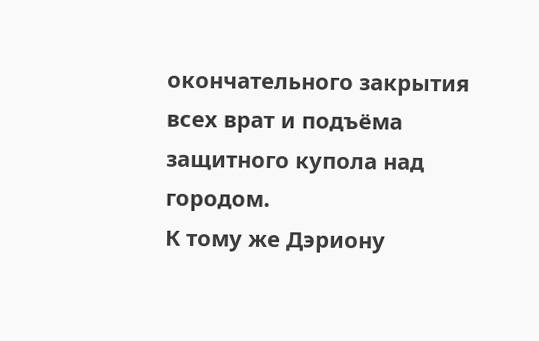окончательного закрытия всех врат и подъёма защитного купола над городом.
К тому же Дэриону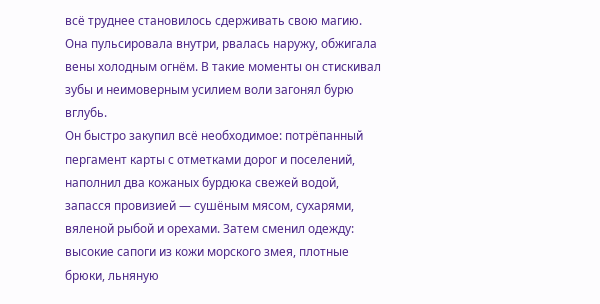всё труднее становилось сдерживать свою магию. Она пульсировала внутри, рвалась наружу, обжигала вены холодным огнём. В такие моменты он стискивал зубы и неимоверным усилием воли загонял бурю вглубь.
Он быстро закупил всё необходимое: потрёпанный пергамент карты с отметками дорог и поселений, наполнил два кожаных бурдюка свежей водой, запасся провизией — сушёным мясом, сухарями, вяленой рыбой и орехами. Затем сменил одежду: высокие сапоги из кожи морского змея, плотные брюки, льняную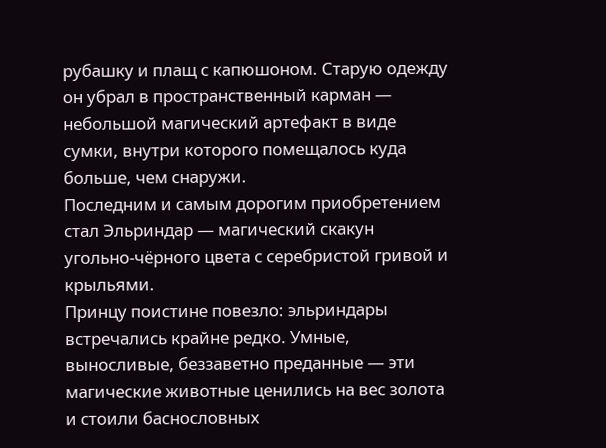рубашку и плащ с капюшоном. Старую одежду он убрал в пространственный карман — небольшой магический артефакт в виде сумки, внутри которого помещалось куда больше, чем снаружи.
Последним и самым дорогим приобретением стал Эльриндар — магический скакун угольно‑чёрного цвета с серебристой гривой и крыльями.
Принцу поистине повезло: эльриндары встречались крайне редко. Умные, выносливые, беззаветно преданные — эти магические животные ценились на вес золота и стоили баснословных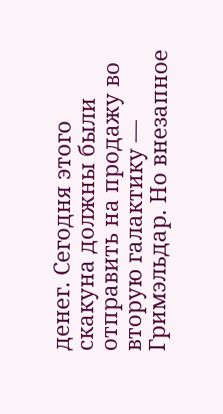денег. Сегодня этого скакуна должны были отправить на продажу во вторую галактику — Гримэльдар. Но внезапное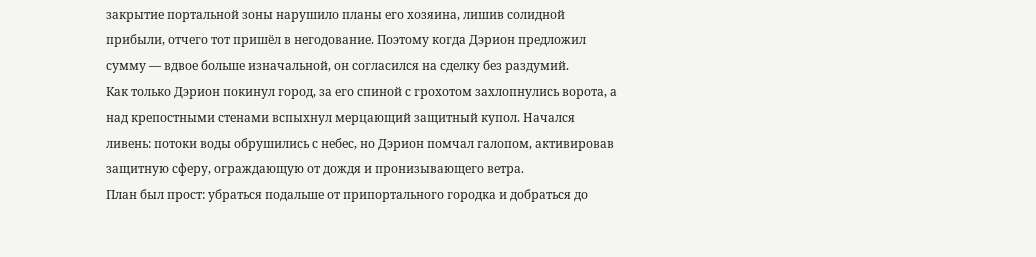закрытие портальной зоны нарушило планы его хозяина, лишив солидной прибыли, отчего тот пришёл в негодование. Поэтому когда Дэрион предложил сумму — вдвое больше изначальной, он согласился на сделку без раздумий.
Как только Дэрион покинул город, за его спиной с грохотом захлопнулись ворота, а над крепостными стенами вспыхнул мерцающий защитный купол. Начался ливень: потоки воды обрушились с небес, но Дэрион помчал галопом, активировав защитную сферу, ограждающую от дождя и пронизывающего ветра.
План был прост: убраться подальше от припортального городка и добраться до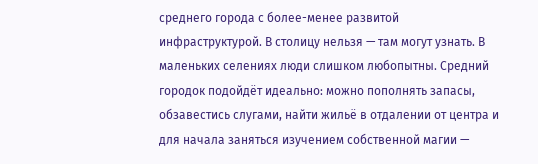среднего города с более-менее развитой инфраструктурой. В столицу нельзя — там могут узнать. В маленьких селениях люди слишком любопытны. Средний городок подойдёт идеально: можно пополнять запасы, обзавестись слугами, найти жильё в отдалении от центра и для начала заняться изучением собственной магии —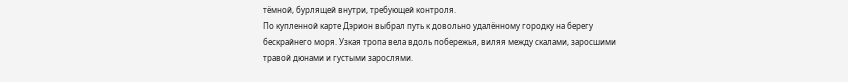тёмной, бурлящей внутри, требующей контроля.
По купленной карте Дэрион выбрал путь к довольно удалённому городку на берегу бескрайнего моря. Узкая тропа вела вдоль побережья, виляя между скалами, заросшими травой дюнами и густыми зарослями.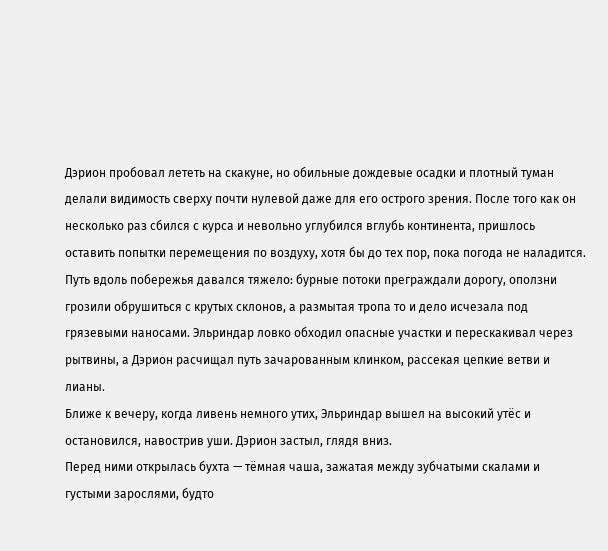Дэрион пробовал лететь на скакуне, но обильные дождевые осадки и плотный туман делали видимость сверху почти нулевой даже для его острого зрения. После того как он несколько раз сбился с курса и невольно углубился вглубь континента, пришлось оставить попытки перемещения по воздуху, хотя бы до тех пор, пока погода не наладится.
Путь вдоль побережья давался тяжело: бурные потоки преграждали дорогу, оползни грозили обрушиться с крутых склонов, а размытая тропа то и дело исчезала под грязевыми наносами. Эльриндар ловко обходил опасные участки и перескакивал через рытвины, а Дэрион расчищал путь зачарованным клинком, рассекая цепкие ветви и лианы.
Ближе к вечеру, когда ливень немного утих, Эльриндар вышел на высокий утёс и остановился, навострив уши. Дэрион застыл, глядя вниз.
Перед ними открылась бухта — тёмная чаша, зажатая между зубчатыми скалами и густыми зарослями, будто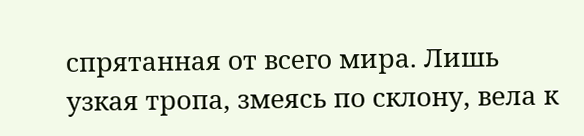спрятанная от всего мира. Лишь узкая тропа, змеясь по склону, вела к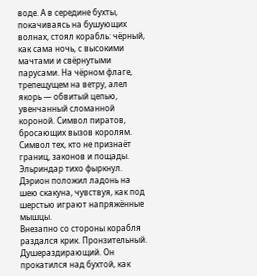воде. А в середине бухты, покачиваясь на бушующих волнах, стоял корабль: чёрный, как сама ночь, с высокими мачтами и свёрнутыми парусами. На чёрном флаге, трепещущем на ветру, алел якорь — обвитый цепью, увенчанный сломанной короной. Символ пиратов, бросающих вызов королям. Символ тех, кто не признаёт границ, законов и пощады.
Эльриндар тихо фыркнул. Дэрион положил ладонь на шею скакуна, чувствуя, как под шерстью играют напряжённые мышцы.
Внезапно со стороны корабля раздался крик. Пронзительный. Душераздирающий. Он прокатился над бухтой, как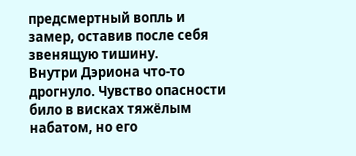предсмертный вопль и замер, оставив после себя звенящую тишину.
Внутри Дэриона что-то дрогнуло. Чувство опасности било в висках тяжёлым набатом, но его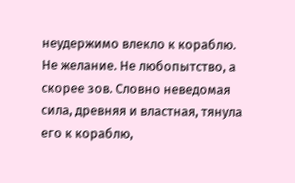неудержимо влекло к кораблю. Не желание. Не любопытство, а скорее зов. Словно неведомая сила, древняя и властная, тянула его к кораблю,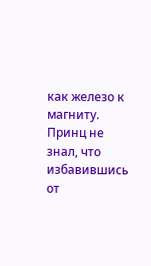как железо к магниту. Принц не знал, что избавившись от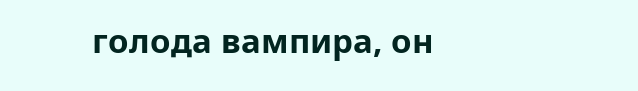голода вампира, он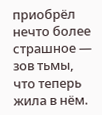приобрёл нечто более страшное — зов тьмы, что теперь жила в нём.